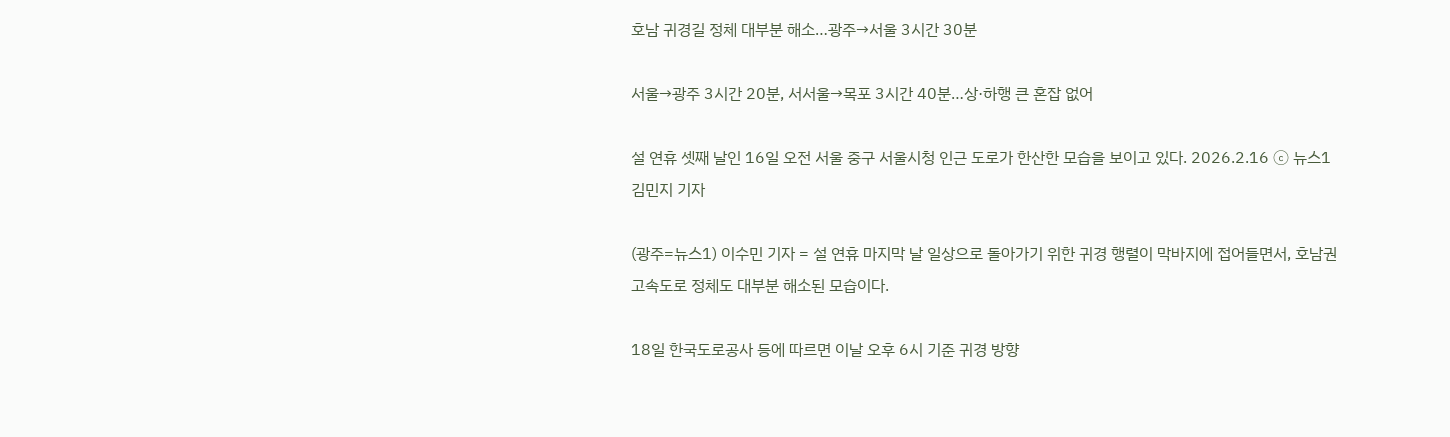호남 귀경길 정체 대부분 해소…광주→서울 3시간 30분

서울→광주 3시간 20분, 서서울→목포 3시간 40분…상·하행 큰 혼잡 없어

설 연휴 셋째 날인 16일 오전 서울 중구 서울시청 인근 도로가 한산한 모습을 보이고 있다. 2026.2.16 ⓒ 뉴스1 김민지 기자

(광주=뉴스1) 이수민 기자 = 설 연휴 마지막 날 일상으로 돌아가기 위한 귀경 행렬이 막바지에 접어들면서, 호남권 고속도로 정체도 대부분 해소된 모습이다.

18일 한국도로공사 등에 따르면 이날 오후 6시 기준 귀경 방향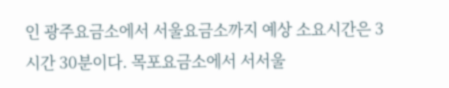인 광주요금소에서 서울요금소까지 예상 소요시간은 3시간 30분이다. 목포요금소에서 서서울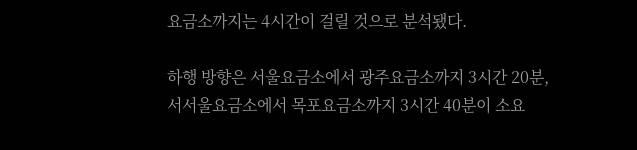요금소까지는 4시간이 걸릴 것으로 분석됐다.

하행 방향은 서울요금소에서 광주요금소까지 3시간 20분, 서서울요금소에서 목포요금소까지 3시간 40분이 소요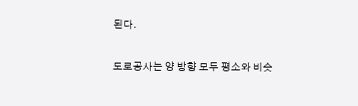된다.

도로공사는 양 방향 모두 평소와 비슷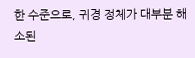한 수준으로, 귀경 정체가 대부분 해소된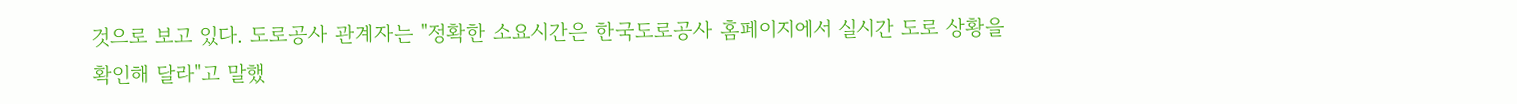것으로 보고 있다. 도로공사 관계자는 "정확한 소요시간은 한국도로공사 홈페이지에서 실시간 도로 상황을 확인해 달라"고 말했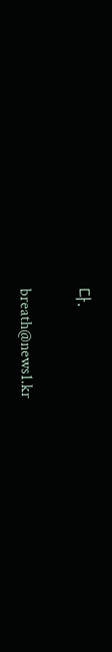다.

breath@news1.kr